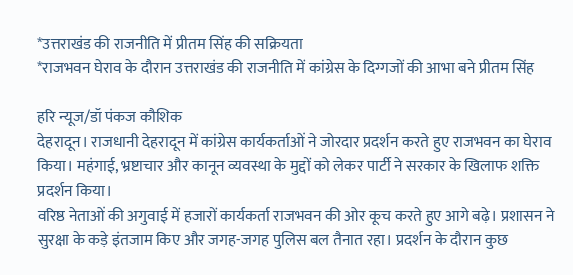*उत्तराखंड की राजनीति में प्रीतम सिंह की सक्रियता
*राजभवन घेराव के दौरान उत्तराखंड की राजनीति में कांग्रेस के दिग्गजों की आभा बने प्रीतम सिंह

हरि न्यूज/डॉ पंकज कौशिक
देहरादून। राजधानी देहरादून में कांग्रेस कार्यकर्ताओं ने जोरदार प्रदर्शन करते हुए राजभवन का घेराव किया। महंगाई, भ्रष्टाचार और कानून व्यवस्था के मुद्दों को लेकर पार्टी ने सरकार के खिलाफ शक्ति प्रदर्शन किया।
वरिष्ठ नेताओं की अगुवाई में हजारों कार्यकर्ता राजभवन की ओर कूच करते हुए आगे बढ़े। प्रशासन ने सुरक्षा के कड़े इंतजाम किए और जगह-जगह पुलिस बल तैनात रहा। प्रदर्शन के दौरान कुछ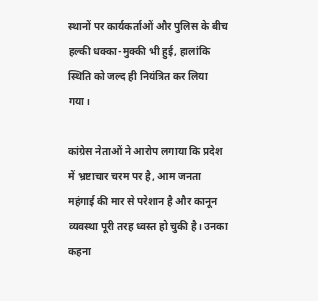स्थानों पर कार्यकर्ताओं और पुलिस के बीच हल्की धक्का-मुक्की भी हुई, हालांकि स्थिति को जल्द ही नियंत्रित कर लिया गया।

कांग्रेस नेताओं ने आरोप लगाया कि प्रदेश में भ्रष्टाचार चरम पर है, आम जनता महंगाई की मार से परेशान है और कानून व्यवस्था पूरी तरह ध्वस्त हो चुकी है। उनका कहना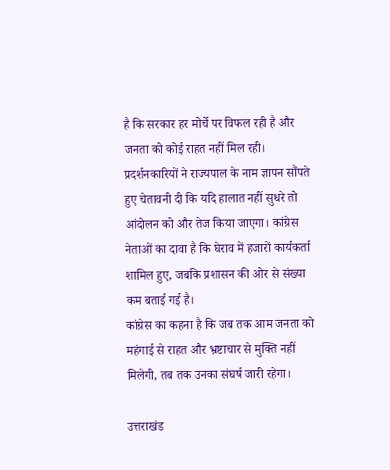है कि सरकार हर मोर्चे पर विफल रही है और जनता को कोई राहत नहीं मिल रही।
प्रदर्शनकारियों ने राज्यपाल के नाम ज्ञापन सौंपते हुए चेतावनी दी कि यदि हालात नहीं सुधरे तो आंदोलन को और तेज किया जाएगा। कांग्रेस नेताओं का दावा है कि घेराव में हजारों कार्यकर्ता शामिल हुए, जबकि प्रशासन की ओर से संख्या कम बताई गई है।
कांग्रेस का कहना है कि जब तक आम जनता को महंगाई से राहत और भ्रष्टाचार से मुक्ति नहीं मिलेगी, तब तक उनका संघर्ष जारी रहेगा।

उत्तराखंड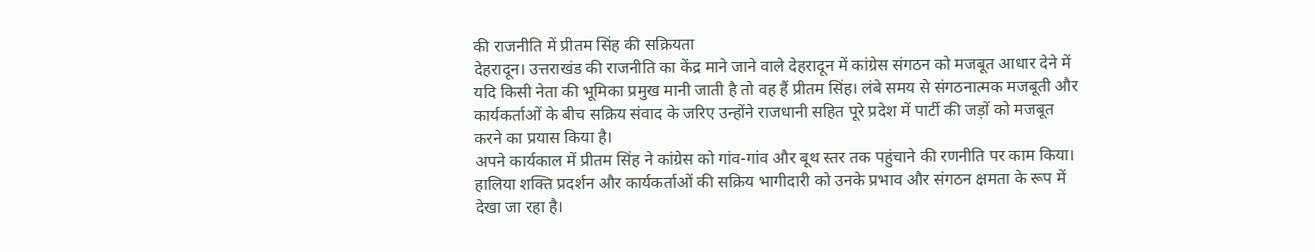की राजनीति में प्रीतम सिंह की सक्रियता
देहरादून। उत्तराखंड की राजनीति का केंद्र माने जाने वाले देहरादून में कांग्रेस संगठन को मजबूत आधार देने में यदि किसी नेता की भूमिका प्रमुख मानी जाती है तो वह हैं प्रीतम सिंह। लंबे समय से संगठनात्मक मजबूती और कार्यकर्ताओं के बीच सक्रिय संवाद के जरिए उन्होंने राजधानी सहित पूरे प्रदेश में पार्टी की जड़ों को मजबूत करने का प्रयास किया है।
अपने कार्यकाल में प्रीतम सिंह ने कांग्रेस को गांव-गांव और बूथ स्तर तक पहुंचाने की रणनीति पर काम किया। हालिया शक्ति प्रदर्शन और कार्यकर्ताओं की सक्रिय भागीदारी को उनके प्रभाव और संगठन क्षमता के रूप में देखा जा रहा है।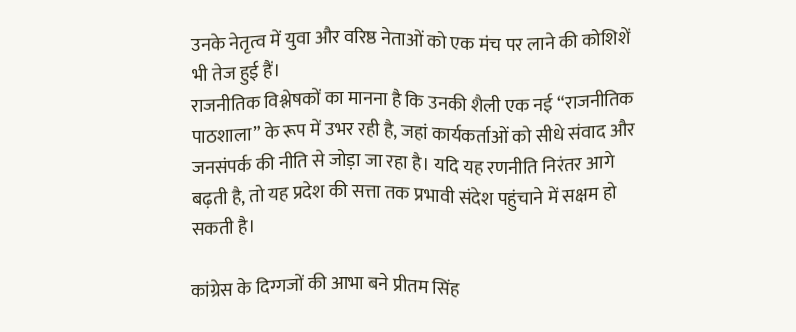उनके नेतृत्व में युवा और वरिष्ठ नेताओं को एक मंच पर लाने की कोशिशें भी तेज हुई हैं।
राजनीतिक विश्लेषकों का मानना है कि उनकी शैली एक नई “राजनीतिक पाठशाला” के रूप में उभर रही है, जहां कार्यकर्ताओं को सीधे संवाद और जनसंपर्क की नीति से जोड़ा जा रहा है। यदि यह रणनीति निरंतर आगे बढ़ती है, तो यह प्रदेश की सत्ता तक प्रभावी संदेश पहुंचाने में सक्षम हो सकती है।

कांग्रेस के दिग्गजों की आभा बने प्रीतम सिंह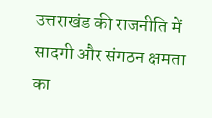उत्तराखंड की राजनीति में सादगी और संगठन क्षमता का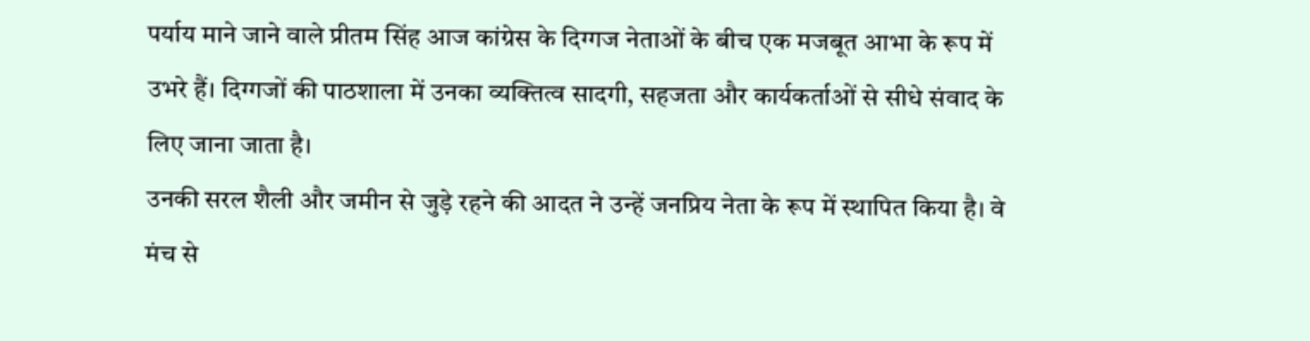पर्याय माने जाने वाले प्रीतम सिंह आज कांग्रेस के दिग्गज नेताओं के बीच एक मजबूत आभा के रूप में उभरे हैं। दिग्गजों की पाठशाला में उनका व्यक्तित्व सादगी, सहजता और कार्यकर्ताओं से सीधे संवाद के लिए जाना जाता है।
उनकी सरल शैली और जमीन से जुड़े रहने की आदत ने उन्हें जनप्रिय नेता के रूप में स्थापित किया है। वे मंच से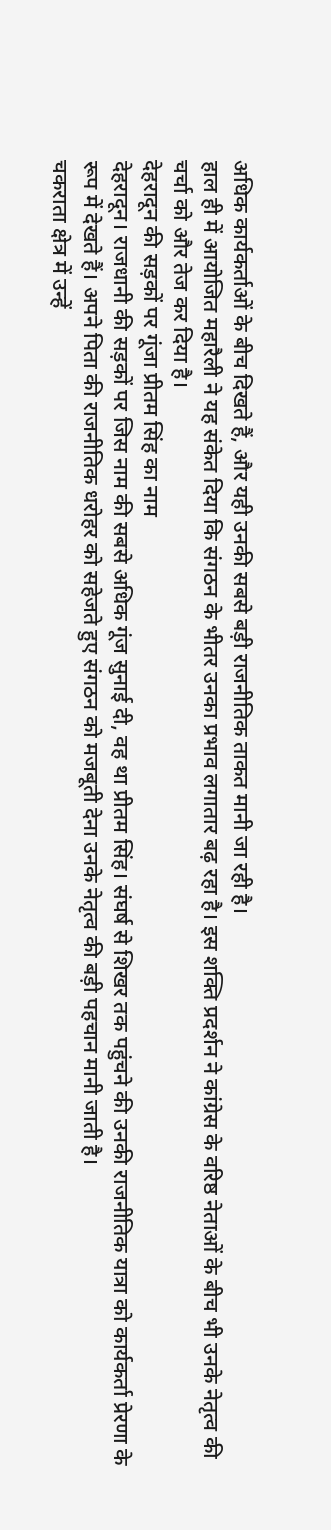अधिक कार्यकर्ताओं के बीच दिखते हैं, और यही उनकी सबसे बड़ी राजनीतिक ताकत मानी जा रही है।
हाल ही में आयोजित महारैली ने यह संकेत दिया कि संगठन के भीतर उनका प्रभाव लगातार बढ़ रहा है। इस शक्ति प्रदर्शन ने कांग्रेस के वरिष्ठ नेताओं के बीच भी उनके नेतृत्व की चर्चा को और तेज कर दिया है।
देहरादून की सड़कों पर गूंजा प्रीतम सिंह का नाम
देहरादून। राजधानी की सड़कों पर जिस नाम की सबसे अधिक गूंज सुनाई दी, वह था प्रीतम सिंह। संघर्ष से शिखर तक पहुंचने की उनकी राजनीतिक यात्रा को कार्यकर्ता प्रेरणा के रूप में देखते हैं। अपने पिता की राजनीतिक धरोहर को सहेजते हुए संगठन को मजबूती देना उनके नेतृत्व की बड़ी पहचान मानी जाती है।
चकराता क्षेत्र में उन्हें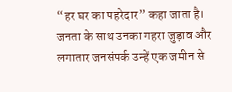“हर घर का पहरेदार” कहा जाता है। जनता के साथ उनका गहरा जुड़ाव और लगातार जनसंपर्क उन्हें एक जमीन से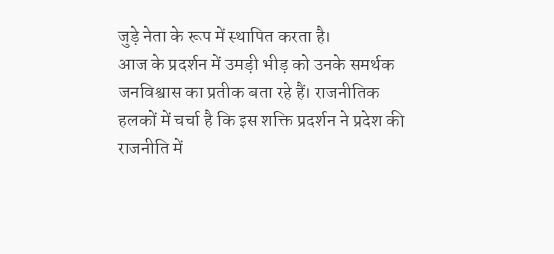जुड़े नेता के रूप में स्थापित करता है।
आज के प्रदर्शन में उमड़ी भीड़ को उनके समर्थक जनविश्वास का प्रतीक बता रहे हैं। राजनीतिक हलकों में चर्चा है कि इस शक्ति प्रदर्शन ने प्रदेश की राजनीति में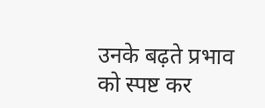उनके बढ़ते प्रभाव को स्पष्ट कर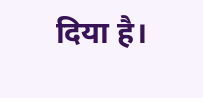दिया है।